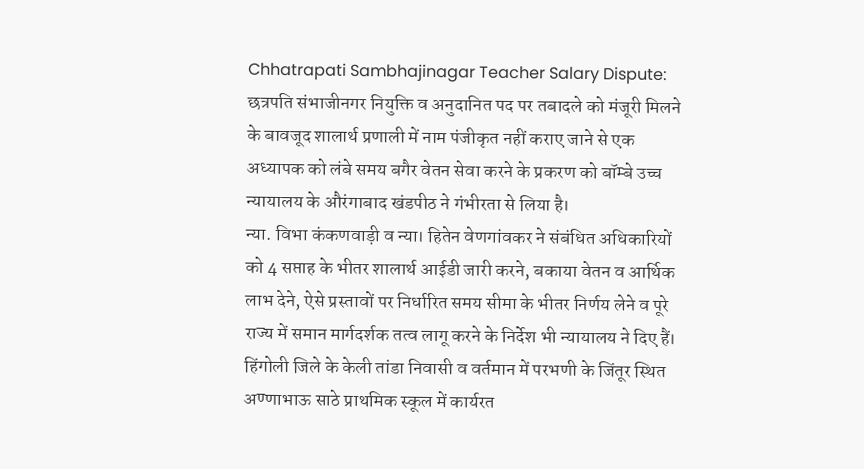Chhatrapati Sambhajinagar Teacher Salary Dispute: छत्रपति संभाजीनगर नियुक्ति व अनुदानित पद पर तबादले को मंजूरी मिलने के बावजूद शालार्थ प्रणाली में नाम पंजीकृत नहीं कराए जाने से एक अध्यापक को लंबे समय बगैर वेतन सेवा करने के प्रकरण को बॉम्बे उच्च न्यायालय के औरंगाबाद खंडपीठ ने गंभीरता से लिया है।
न्या. विभा कंकणवाड़ी व न्या। हितेन वेणगांवकर ने संबंधित अधिकारियों को 4 सप्ताह के भीतर शालार्थ आईडी जारी करने, बकाया वेतन व आर्थिक लाभ देने, ऐसे प्रस्तावों पर निर्धारित समय सीमा के भीतर निर्णय लेने व पूरे राज्य में समान मार्गदर्शक तत्व लागू करने के निर्देश भी न्यायालय ने दिए हैं।
हिंगोली जिले के केली तांडा निवासी व वर्तमान में परभणी के जिंतूर स्थित अण्णाभाऊ साठे प्राथमिक स्कूल में कार्यरत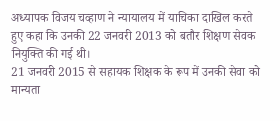अध्यापक विजय चव्हाण ने न्यायालय में याचिका दाखिल करते हुए कहा कि उनकी 22 जनवरी 2013 को बतौर शिक्षण सेवक नियुक्ति की गई थी।
21 जनवरी 2015 से सहायक शिक्षक के रूप में उनकी सेवा को मान्यता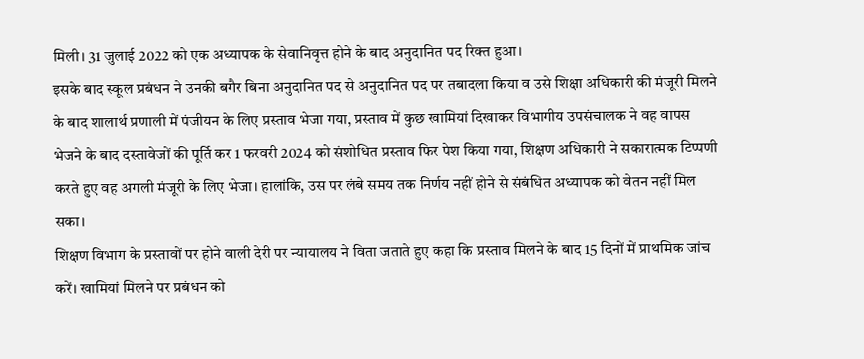मिली। 31 जुलाई 2022 को एक अध्यापक के सेवानिवृत्त होने के बाद अनुदानित पद रिक्त हुआ।
इसके बाद स्कूल प्रबंधन ने उनकी बगैर बिना अनुदानित पद से अनुदानित पद पर तबादला किया व उसे शिक्षा अधिकारी की मंजूरी मिलने के बाद शालार्थ प्रणाली में पंजीयन के लिए प्रस्ताव भेजा गया, प्रस्ताव में कुछ खामियां दिखाकर विभागीय उपसंचालक ने वह वापस भेजने के बाद दस्तावेजों की पूर्ति कर 1 फरवरी 2024 को संशोधित प्रस्ताव फिर पेश किया गया, शिक्षण अधिकारी ने सकारात्मक टिप्पणी करते हुए वह अगली मंजूरी के लिए भेजा। हालांकि, उस पर लंबे समय तक निर्णय नहीं होने से संबंधित अध्यापक को वेतन नहीं मिल सका।
शिक्षण विभाग के प्रस्तावों पर होने वाली देरी पर न्यायालय ने विता जताते हुए कहा कि प्रस्ताव मिलने के बाद 15 दिनों में प्राथमिक जांच करें। खामियां मिलने पर प्रबंधन को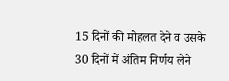15 दिनों की मोहलत देने व उसके 30 दिनों में अंतिम निर्णय लेने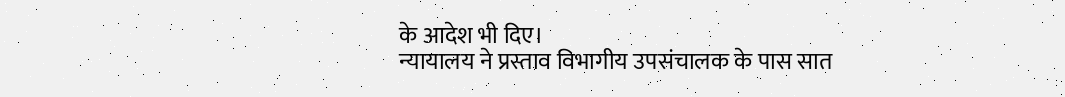के आदेश भी दिए।
न्यायालय ने प्रस्ताव विभागीय उपसंचालक के पास सात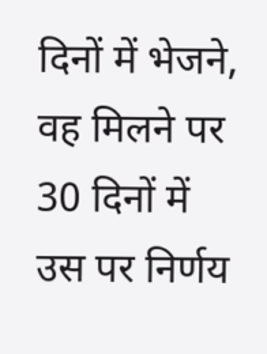दिनों में भेजने, वह मिलने पर 30 दिनों में उस पर निर्णय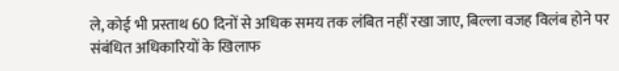ले, कोई भी प्रस्ताथ 60 दिनों से अधिक समय तक लंबित नहीं रखा जाए, बिल्ला वजह विलंब होने पर संबंधित अधिकारियों के खिलाफ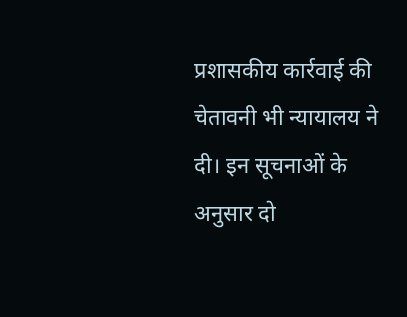प्रशासकीय कार्रवाई की चेतावनी भी न्यायालय ने दी। इन सूचनाओं के अनुसार दो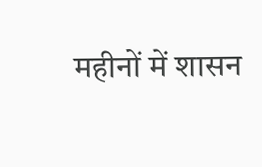महीनों में शासन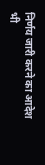निर्णय जारी करने का आदेश भी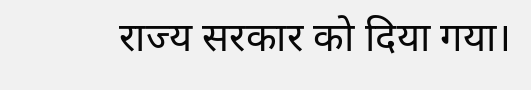राज्य सरकार को दिया गया।